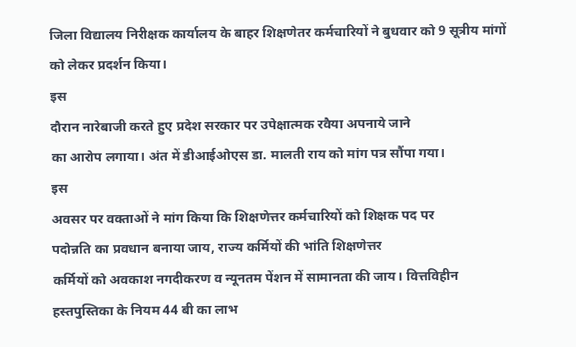जिला विद्यालय निरीक्षक कार्यालय के बाहर शिक्षणेतर कर्मचारियों ने बुधवार को 9 सूत्रीय मांगों को लेकर प्रदर्शन किया।
इस
दौरान नारेबाजी करते हुए प्रदेश सरकार पर उपेक्षात्मक रवैया अपनाये जाने
का आरोप लगाया। अंत में डीआईओएस डा. मालती राय को मांग पत्र सौंपा गया।
इस
अवसर पर वक्ताओं ने मांग किया कि शिक्षणेत्तर कर्मचारियों को शिक्षक पद पर
पदोन्नति का प्रवधान बनाया जाय, राज्य कर्मियों की भांति शिक्षणेत्तर
कर्मियों को अवकाश नगदीकरण व न्यूनतम पेंशन में सामानता की जाय। वित्तविहीन
हस्तपुस्तिका के नियम 44 बी का लाभ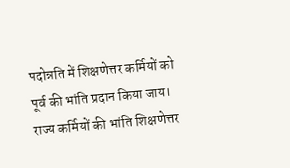पदोन्नति में शिक्षणेत्तर कर्मियों को
पूर्व की भांति प्रदान किया जाय।
राज्य कर्मियों की भांति शिक्षणेत्तर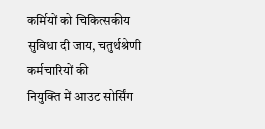कर्मियों को चिकित्सकीय सुविधा दी जाय, चतुर्थश्रेणी कर्मचारियों की
नियुक्ति में आउट सोर्सिंग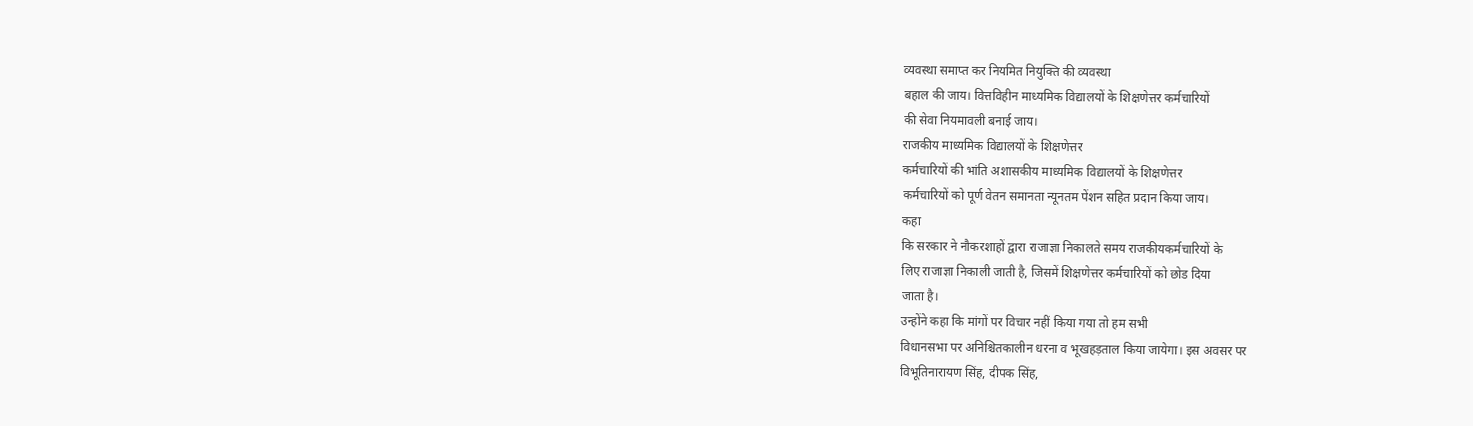व्यवस्था समाप्त कर नियमित नियुक्ति की व्यवस्था
बहाल की जाय। वित्तविहीन माध्यमिक विद्यालयों के शिक्षणेत्तर कर्मचारियों
की सेवा नियमावली बनाई जाय।
राजकीय माध्यमिक विद्यालयों के शिक्षणेत्तर
कर्मचारियों की भांति अशासकीय माध्यमिक विद्यालयों के शिक्षणेत्तर
कर्मचारियों को पूर्ण वेतन समानता न्यूनतम पेंशन सहित प्रदान किया जाय।
कहा
कि सरकार ने नौकरशाहों द्वारा राजाज्ञा निकालते समय राजकीयकर्मचारियों के
लिए राजाज्ञा निकाली जाती है, जिसमें शिक्षणेत्तर कर्मचारियों को छोड दिया
जाता है।
उन्होंने कहा कि मांगों पर विचार नहीं किया गया तो हम सभी
विधानसभा पर अनिश्चितकालीन धरना व भूखहड़ताल किया जायेगा। इस अवसर पर
विभूतिनारायण सिंह, दीपक सिंह,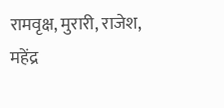रामवृक्ष, मुरारी, राजेश, महेंद्र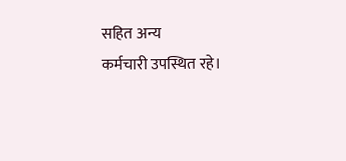सहित अन्य
कर्मचारी उपस्थित रहे।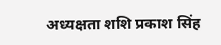अध्यक्षता शशि प्रकाश सिंह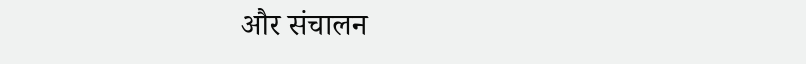और संचालन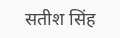सतीश सिंह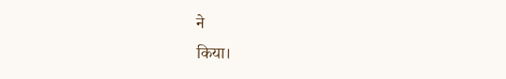ने
किया।